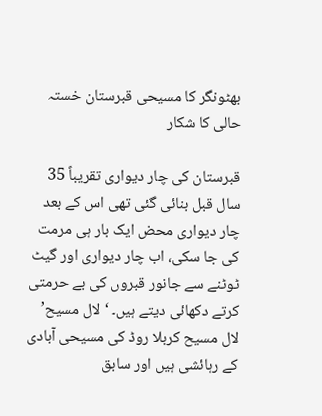بھٹونگر کا مسیحی قبرستان خستہ حالی کا شکار

قبرستان کی چار دیواری تقریباً 35 سال قبل بنائی گئی تھی اس کے بعد چار دیواری محض ایک بار ہی مرمت کی جا سکی، اب چار دیواری اور گیٹ ٹوٹنے سے جانور قبروں کی بے حرمتی کرتے دکھائی دیتے ہیں۔ ‘لال مسیح’
لال مسیح کربلا روڈ کی مسیحی آبادی کے رہائشی ہیں اور سابق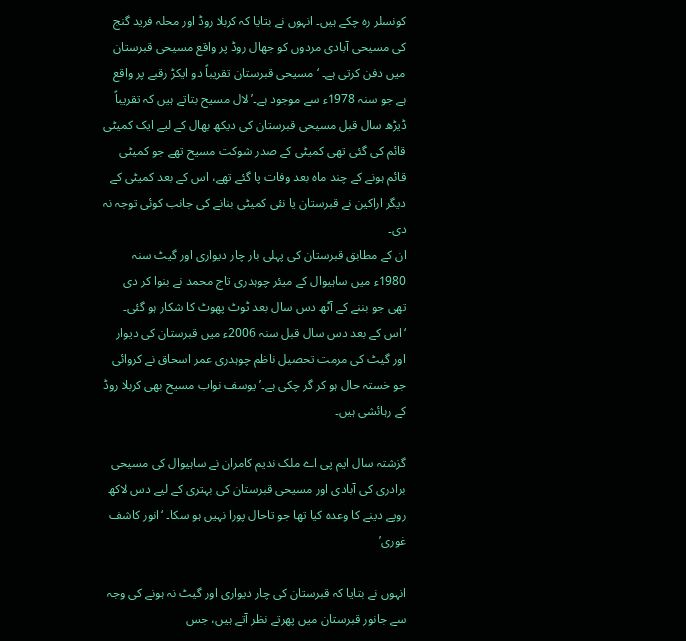کونسلر رہ چکے ہیں۔ انہوں نے بتایا کہ کربلا روڈ اور محلہ فرید گنج کی مسیحی آبادی مردوں کو جھال روڈ پر واقع مسیحی قبرستان میں دفن کرتی ہے۔ ‘مسیحی قبرستان تقریباً دو ایکڑ رقبے پر واقع ہے جو سنہ 1978ء سے موجود ہے۔’ لال مسیح بتاتے ہیں کہ تقریباً ڈیڑھ سال قبل مسیحی قبرستان کی دیکھ بھال کے لیے ایک کمیٹی قائم کی گئی تھی کمیٹی کے صدر شوکت مسیح تھے جو کمیٹی قائم ہونے کے چند ماہ بعد وفات پا گئے تھے، اس کے بعد کمیٹی کے دیگر اراکین نے قبرستان یا نئی کمیٹی بنانے کی جانب کوئی توجہ نہ دی۔
ان کے مطابق قبرستان کی پہلی بار چار دیواری اور گیٹ سنہ 1980ء میں ساہیوال کے میئر چوہدری تاج محمد نے بنوا کر دی تھی جو بننے کے آٹھ دس سال بعد ٹوٹ پھوٹ کا شکار ہو گئی۔ ‘اس کے بعد دس سال قبل سنہ 2006ء میں قبرستان کی دیوار اور گیٹ کی مرمت تحصیل ناظم چوہدری عمر اسحاق نے کروائی جو خستہ حال ہو کر گر چکی ہے۔’ یوسف نواب مسیح بھی کربلا روڈ کے رہائشی ہیں۔

گزشتہ سال ایم پی اے ملک ندیم کامران نے ساہیوال کی مسیحی برادری کی آبادی اور مسیحی قبرستان کی بہتری کے لیے دس لاکھ روپے دینے کا وعدہ کیا تھا جو تاحال پورا نہیں ہو سکا۔ ‘انور کاشف غوری’

انہوں نے بتایا کہ قبرستان کی چار دیواری اور گیٹ نہ ہونے کی وجہ سے جانور قبرستان میں پھرتے نظر آتے ہیں، جس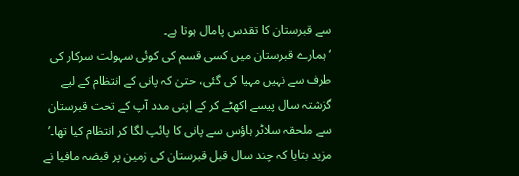سے قبرستان کا تقدس پامال ہوتا ہے۔
‘ہمارے قبرستان میں کسی قسم کی کوئی سہولت سرکار کی طرف سے نہیں مہیا کی گئی، حتیٰ کہ پانی کے انتظام کے لیے گزشتہ سال پیسے اکھٹے کر کے اپنی مدد آپ کے تحت قبرستان سے ملحقہ سلاٹر ہاؤس سے پانی کا پائپ لگا کر انتظام کیا تھا۔’
مزید بتایا کہ چند سال قبل قبرستان کی زمین پر قبضہ مافیا نے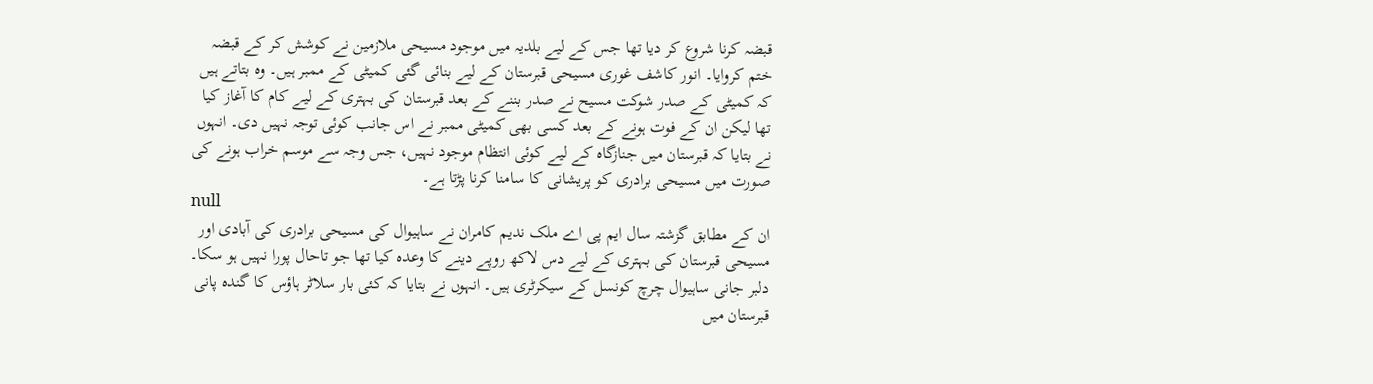قبضہ کرنا شروع کر دیا تھا جس کے لیے بلدیہ میں موجود مسیحی ملازمین نے کوشش کر کے قبضہ ختم کروایا۔ انور کاشف غوری مسیحی قبرستان کے لیے بنائی گئی کمیٹی کے ممبر ہیں۔ وہ بتاتے ہیں کہ کمیٹی کے صدر شوکت مسیح نے صدر بننے کے بعد قبرستان کی بہتری کے لیے کام کا آغاز کیا تھا لیکن ان کے فوت ہونے کے بعد کسی بھی کمیٹی ممبر نے اس جانب کوئی توجہ نہیں دی۔ انہوں نے بتایا کہ قبرستان میں جنازگاہ کے لیے کوئی انتظام موجود نہیں، جس وجہ سے موسم خراب ہونے کی صورت میں مسیحی برادری کو پریشانی کا سامنا کرنا پڑتا ہے۔
null
ان کے مطابق گزشتہ سال ایم پی اے ملک ندیم کامران نے ساہیوال کی مسیحی برادری کی آبادی اور مسیحی قبرستان کی بہتری کے لیے دس لاکھ روپے دینے کا وعدہ کیا تھا جو تاحال پورا نہیں ہو سکا۔ دلبر جانی ساہیوال چرچ کونسل کے سیکرٹری ہیں۔ انہوں نے بتایا کہ کئی بار سلاٹر ہاؤس کا گندہ پانی قبرستان میں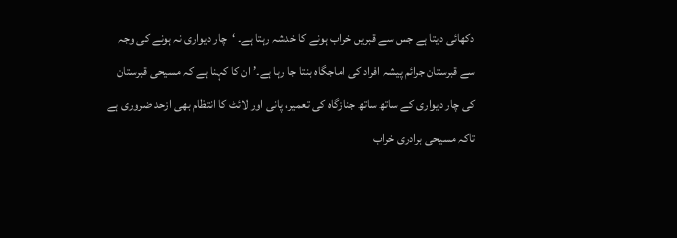دکھائی دیتا ہے جس سے قبریں خراب ہونے کا خدشہ رہتا ہے۔ ‘چار دیواری نہ ہونے کی وجہ سے قبرستان جرائم پیشہ افراد کی اماجگاہ بنتا جا رہا ہے۔’ ان کا کہنا ہے کہ مسیحی قبرستان کی چار دیواری کے ساتھ ساتھ جنازگاہ کی تعمیر، پانی اور لائٹ کا انتظام بھی ازحد ضروری ہے تاکہ مسیحی برادری خراب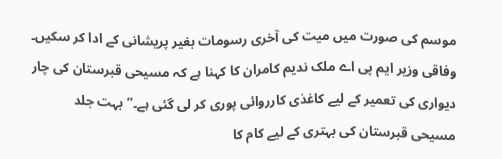موسم کی صورت میں میت کی آخری رسومات بغیر پریشانی کے ادا کر سکیں۔
وفاقی وزیر ایم پی اے ملک ندیم کامران کا کہنا ہے کہ مسیحی قبرستان کی چار دیواری کی تعمیر کے لیے کاغذی کارروائی پوری کر لی گئی ہے۔”بہت جلد مسیحی قبرستان کی بہتری کے لیے کام کا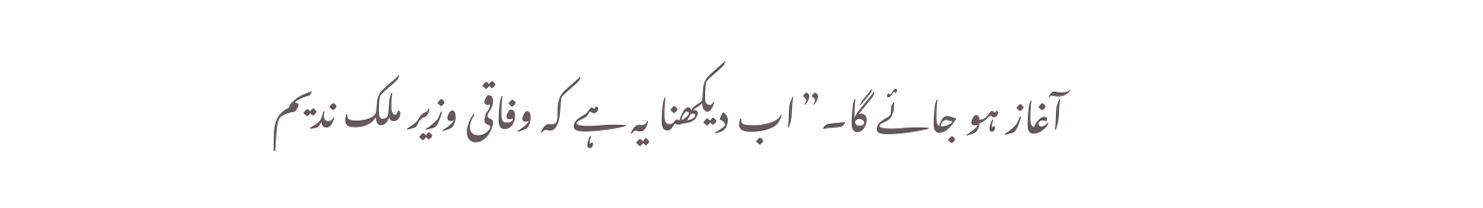آغاز ہو جائے گا۔”اب دیکھنا یہ ہے کہ وفاقی وزیر ملک ندیم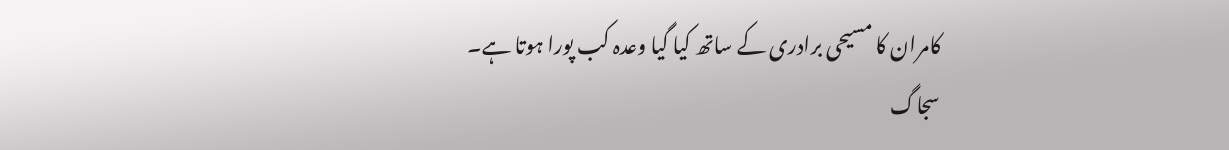کامران کا مسیحی برادری کے ساتھ کیا گیا وعدہ کب پورا ہوتا ہے۔
سجاگ